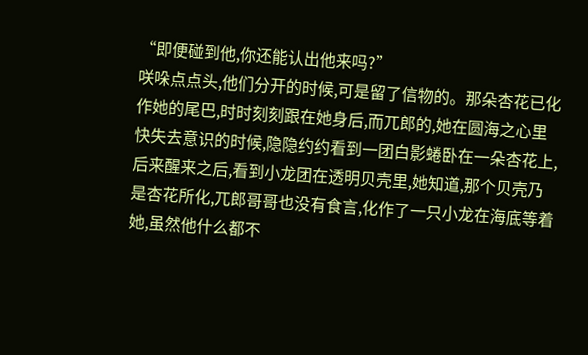“即便碰到他,你还能认出他来吗?”
咲哚点点头,他们分开的时候,可是留了信物的。那朵杏花已化作她的尾巴,时时刻刻跟在她身后,而兀郎的,她在圆海之心里快失去意识的时候,隐隐约约看到一团白影蜷卧在一朵杏花上,后来醒来之后,看到小龙团在透明贝壳里,她知道,那个贝壳乃是杏花所化,兀郎哥哥也没有食言,化作了一只小龙在海底等着她,虽然他什么都不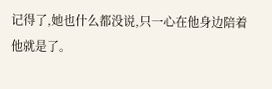记得了,她也什么都没说,只一心在他身边陪着他就是了。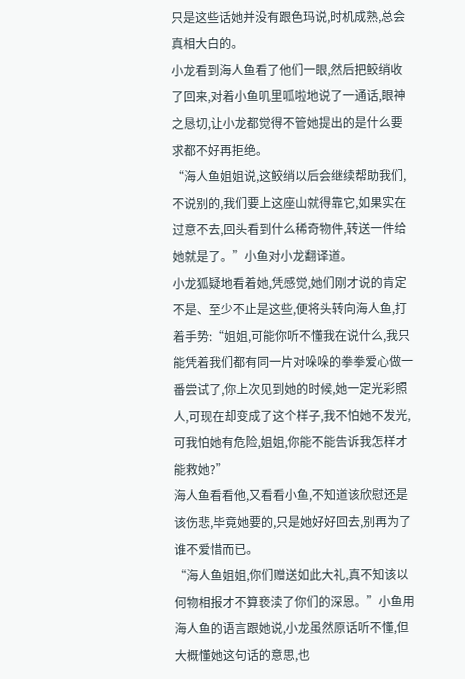只是这些话她并没有跟色玛说,时机成熟,总会真相大白的。
小龙看到海人鱼看了他们一眼,然后把鲛绡收了回来,对着小鱼叽里呱啦地说了一通话,眼神之恳切,让小龙都觉得不管她提出的是什么要求都不好再拒绝。
“海人鱼姐姐说,这鲛绡以后会继续帮助我们,不说别的,我们要上这座山就得靠它,如果实在过意不去,回头看到什么稀奇物件,转送一件给她就是了。”小鱼对小龙翻译道。
小龙狐疑地看着她,凭感觉,她们刚才说的肯定不是、至少不止是这些,便将头转向海人鱼,打着手势:“姐姐,可能你听不懂我在说什么,我只能凭着我们都有同一片对哚哚的拳拳爱心做一番尝试了,你上次见到她的时候,她一定光彩照人,可现在却变成了这个样子,我不怕她不发光,可我怕她有危险,姐姐,你能不能告诉我怎样才能救她?”
海人鱼看看他,又看看小鱼,不知道该欣慰还是该伤悲,毕竟她要的,只是她好好回去,别再为了谁不爱惜而已。
“海人鱼姐姐,你们赠送如此大礼,真不知该以何物相报才不算亵渎了你们的深恩。”小鱼用海人鱼的语言跟她说,小龙虽然原话听不懂,但大概懂她这句话的意思,也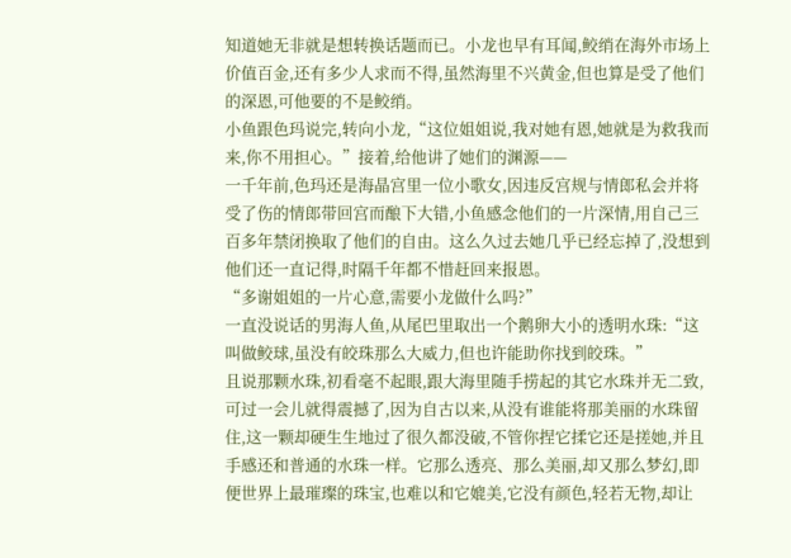知道她无非就是想转换话题而已。小龙也早有耳闻,鲛绡在海外市场上价值百金,还有多少人求而不得,虽然海里不兴黄金,但也算是受了他们的深恩,可他要的不是鲛绡。
小鱼跟色玛说完,转向小龙,“这位姐姐说,我对她有恩,她就是为救我而来,你不用担心。”接着,给他讲了她们的渊源——
一千年前,色玛还是海晶宫里一位小歌女,因违反宫规与情郎私会并将受了伤的情郎带回宫而酿下大错,小鱼感念他们的一片深情,用自己三百多年禁闭换取了他们的自由。这么久过去她几乎已经忘掉了,没想到他们还一直记得,时隔千年都不惜赶回来报恩。
“多谢姐姐的一片心意,需要小龙做什么吗?”
一直没说话的男海人鱼,从尾巴里取出一个鹅卵大小的透明水珠:“这叫做鲛球,虽没有皎珠那么大威力,但也许能助你找到皎珠。”
且说那颗水珠,初看毫不起眼,跟大海里随手捞起的其它水珠并无二致,可过一会儿就得震撼了,因为自古以来,从没有谁能将那美丽的水珠留住,这一颗却硬生生地过了很久都没破,不管你捏它揉它还是搓她,并且手感还和普通的水珠一样。它那么透亮、那么美丽,却又那么梦幻,即便世界上最璀璨的珠宝,也难以和它媲美,它没有颜色,轻若无物,却让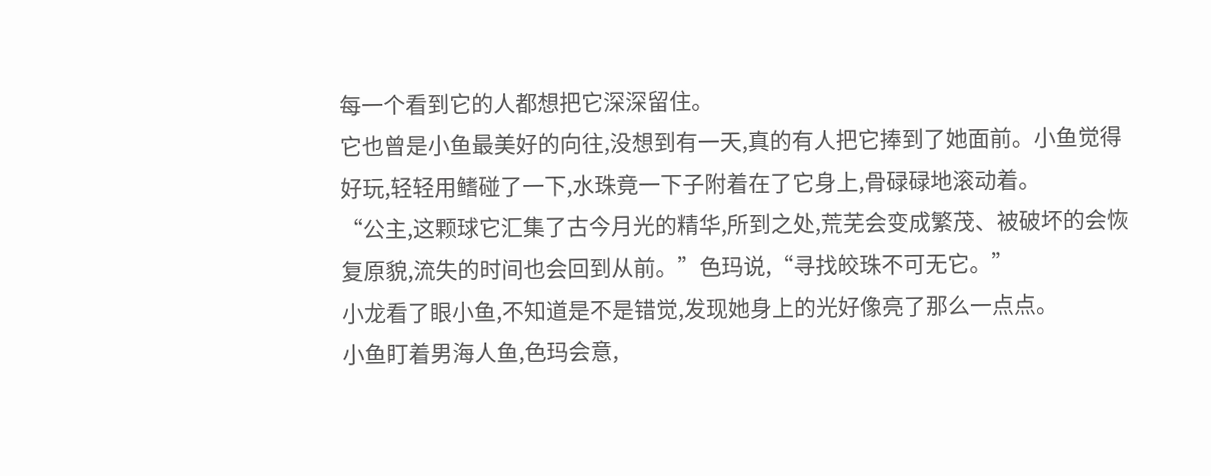每一个看到它的人都想把它深深留住。
它也曾是小鱼最美好的向往,没想到有一天,真的有人把它捧到了她面前。小鱼觉得好玩,轻轻用鳍碰了一下,水珠竟一下子附着在了它身上,骨碌碌地滚动着。
“公主,这颗球它汇集了古今月光的精华,所到之处,荒芜会变成繁茂、被破坏的会恢复原貌,流失的时间也会回到从前。”色玛说,“寻找皎珠不可无它。”
小龙看了眼小鱼,不知道是不是错觉,发现她身上的光好像亮了那么一点点。
小鱼盯着男海人鱼,色玛会意,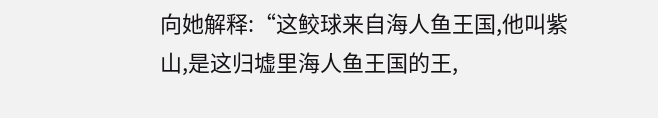向她解释:“这鲛球来自海人鱼王国,他叫紫山,是这归墟里海人鱼王国的王,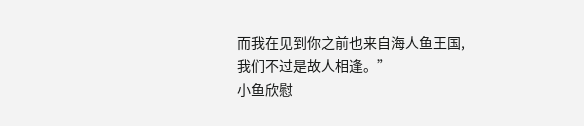而我在见到你之前也来自海人鱼王国,我们不过是故人相逢。”
小鱼欣慰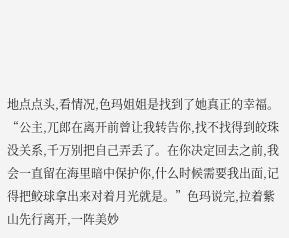地点点头,看情况,色玛姐姐是找到了她真正的幸福。
“公主,兀郎在离开前曾让我转告你,找不找得到皎珠没关系,千万别把自己弄丢了。在你决定回去之前,我会一直留在海里暗中保护你,什么时候需要我出面,记得把鲛球拿出来对着月光就是。”色玛说完,拉着紫山先行离开,一阵美妙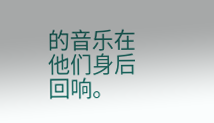的音乐在他们身后回响。